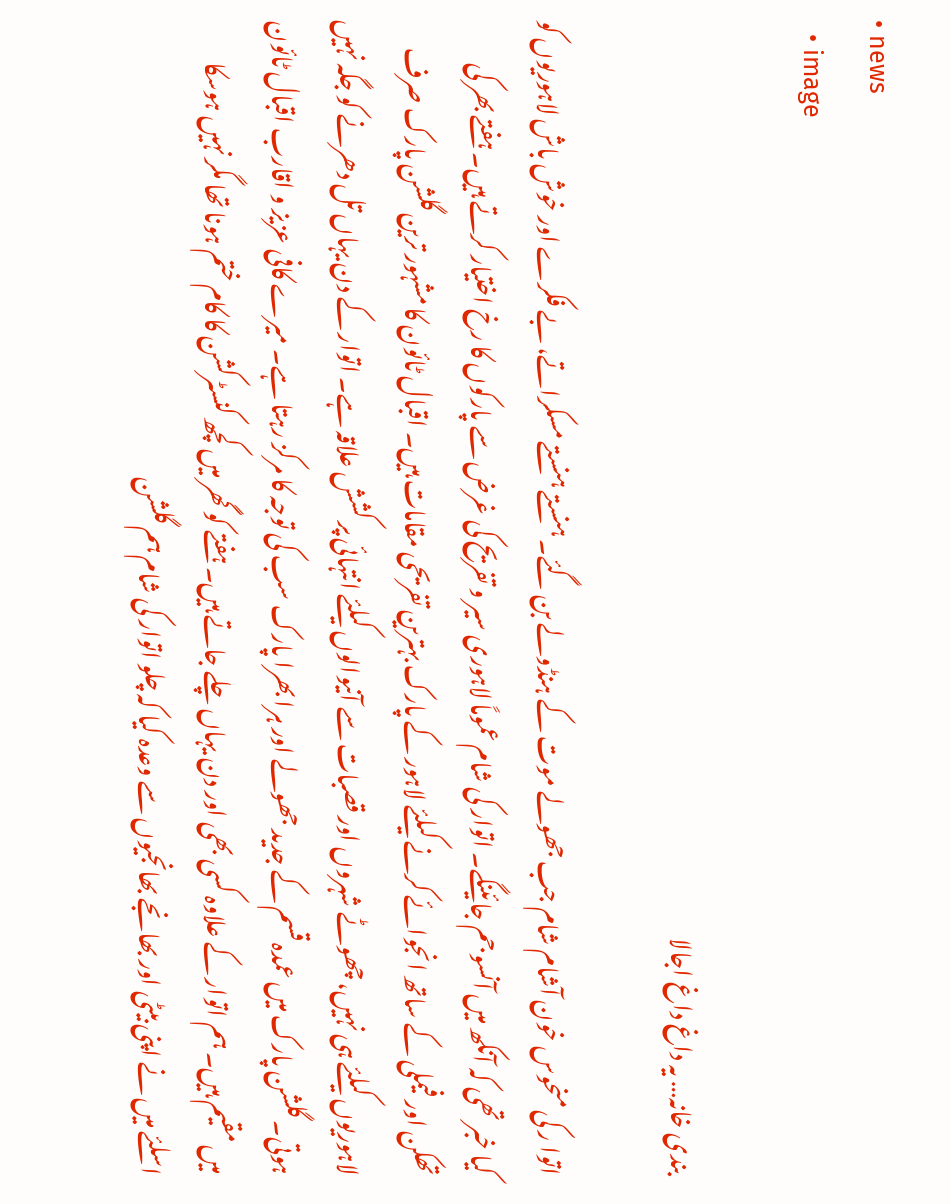• news
  • image

بندی خانہ… یہ داغ داغ اجالا

اتوا ر کی منحوس خون آشام شام جب جھولے موت کے ہنڈولے بن گئے۔ ہنستے ہنستے مسکراتے، بے فکرے اور خوش باش لاہوریوں کو کیا خبر تھی کہ آنکھ میں آنسو جم جائینگے۔ اتوار کی شام عموماً لاہوری سیر و تفریح کی غرض سے پارکوں کا رخ اختیار کرتے ہیں۔ ہفتے بھر کی تھکن اور فیملی کے ساتھ انجوائے کرنے کیلئے لاہور کے پارک بہترین تفریحی مقامات ہیں۔ اقبال ٹائون کا مشہور ترین گلشن پارک صرف لاہوریوں کیلئے ہی نہیں، چھوٹے شہروں اور قصبات سے آنیوالوں کیلئے انتہائی پر کشش علاقہ ہے۔ اتوار کے دن یہاں تل دھرنے کو جگہ نہیں ہوتی۔ گلشن پارک میں عمدہ قسم کے جدید جھولے اور ہرا بھرا پارک سب کی توجہ کا مرکز رہتا ہے۔ میرے کافی عزیز و اقارب اقبال ٹائون میں مقیم ہیں۔ ہم اتوار کے علاوہ کسی بھی اور دن یہاں چلے جاتے ہیں۔ ہفتے کو گھر میں کچھ کنسٹرکشن کا کام ختم ہونا تھا مگر نہیں ہوسکا اسلئے میں نے اپنی بیٹی اور بھانجے بھانجیوں سے وعدہ کیا کہ چلو اتوار کی شام ہم گلشن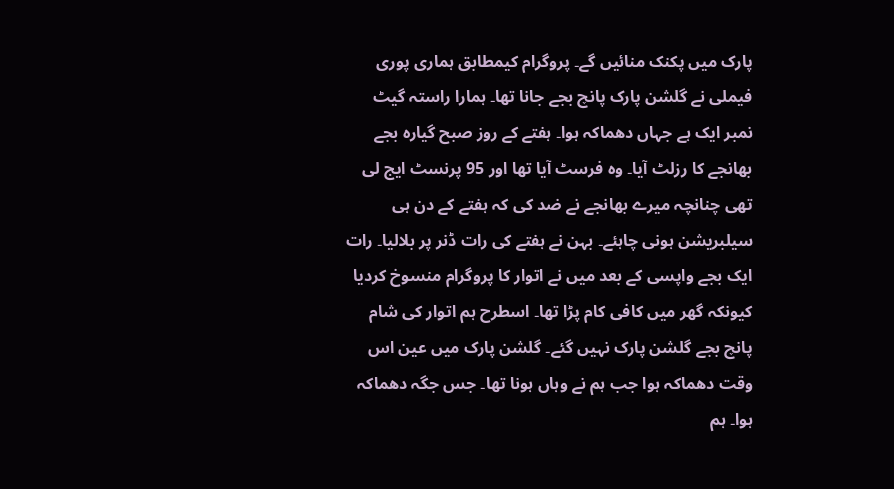پارک میں پکنک منائیں گے۔ پروگرام کیمطابق ہماری پوری فیملی نے گلشن پارک پانچ بجے جانا تھا۔ ہمارا راستہ گیٹ نمبر ایک ہے جہاں دھماکہ ہوا۔ ہفتے کے روز صبح گیارہ بجے بھانجے کا رزلٹ آیا۔ وہ فرسٹ آیا تھا اور 95 پرنسٹ ایج لی تھی چنانچہ میرے بھانجے نے ضد کی کہ ہفتے کے دن ہی سیلبریشن ہونی چاہئے۔ بہن نے ہفتے کی رات ڈنر پر بلالیا۔ رات ایک بجے واپسی کے بعد میں نے اتوار کا پروگرام منسوخ کردیا کیونکہ گھر میں کافی کام پڑا تھا۔ اسطرح ہم اتوار کی شام پانچ بجے گلشن پارک نہیں گئے۔ گلشن پارک میں عین اس وقت دھماکہ ہوا جب ہم نے وہاں ہونا تھا۔ جس جگہ دھماکہ ہوا۔ ہم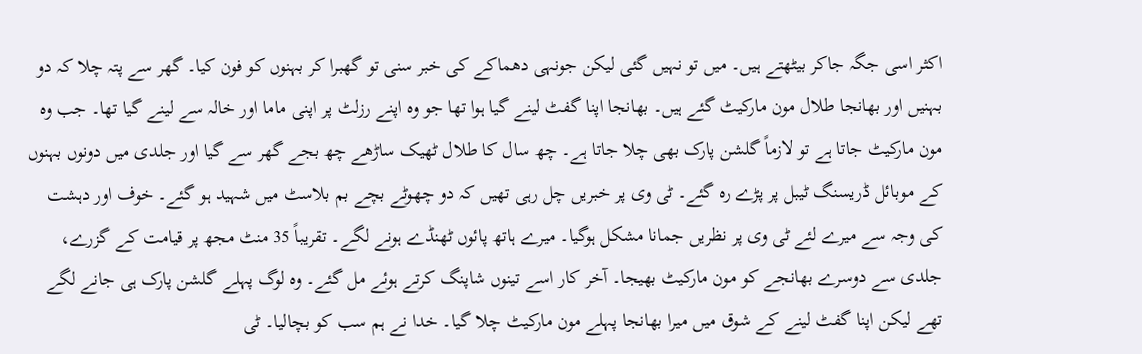اکثر اسی جگہ جاکر بیٹھتے ہیں۔ میں تو نہیں گئی لیکن جونہی دھماکے کی خبر سنی تو گھبرا کر بہنوں کو فون کیا۔ گھر سے پتہ چلا کہ دو بہنیں اور بھانجا طلال مون مارکیٹ گئے ہیں۔ بھانجا اپنا گفٹ لینے گیا ہوا تھا جو وہ اپنے رزلٹ پر اپنی ماما اور خالہ سے لینے گیا تھا۔ جب وہ مون مارکیٹ جاتا ہے تو لازماً گلشن پارک بھی چلا جاتا ہے۔ چھ سال کا طلال ٹھیک ساڑھے چھ بجے گھر سے گیا اور جلدی میں دونوں بہنوں کے موبائل ڈریسنگ ٹیبل پر پڑے رہ گئے۔ ٹی وی پر خبریں چل رہی تھیں کہ دو چھوٹے بچے بم بلاسٹ میں شہید ہو گئے۔ خوف اور دہشت کی وجہ سے میرے لئے ٹی وی پر نظریں جمانا مشکل ہوگیا۔ میرے ہاتھ پائوں ٹھنڈے ہونے لگے۔ تقریباً 35 منٹ مجھ پر قیامت کے گزرے، جلدی سے دوسرے بھانجے کو مون مارکیٹ بھیجا۔ آخر کار اسے تینوں شاپنگ کرتے ہوئے مل گئے۔ وہ لوگ پہلے گلشن پارک ہی جانے لگے تھے لیکن اپنا گفٹ لینے کے شوق میں میرا بھانجا پہلے مون مارکیٹ چلا گیا۔ خدا نے ہم سب کو بچالیا۔ ٹی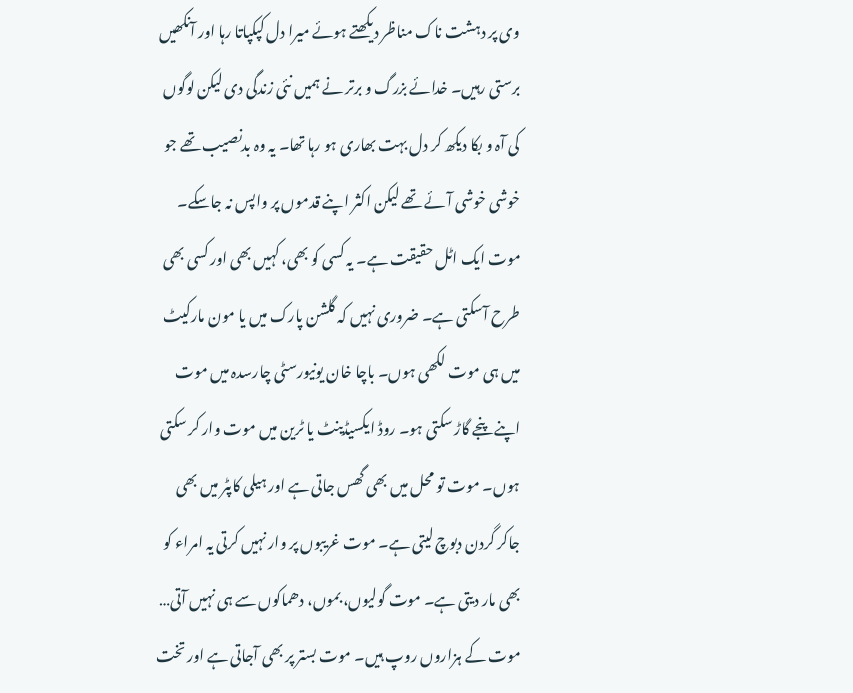وی پر دہشت ناک مناظر دیکھتے ہوئے میرا دل کپکپاتا رہا اور آنکھیں برستی رہیں۔ خدائے بزرگ و برتر نے ہمیں نئی زندگی دی لیکن لوگوں کی آہ و بکا دیکھ کر دل بہت بھاری ہو رہا تھا۔ یہ وہ بدنصیب تھے جو خوشی خوشی آئے تھے لیکن اکثر اپنے قدموں پر واپس نہ جاسکے۔ موت ایک اٹل حقیقت ہے۔ یہ کسی کو بھی، کہیں بھی اور کسی بھی طرح آسکتی ہے۔ ضروری نہیں کہ گلشن پارک میں یا مون مارکیٹ میں ہی موت لکھی ہوں۔ باچا خان یونیورسٹی چارسدہ میں موت اپنے پنجے گاڑ سکتی ہو۔ روڈ ایکسیڈینٹ یا ٹرین میں موت وار کر سکتی ہوں۔ موت تو محل میں بھی گھس جاتی ہے اور ہیلی کاپٹر میں بھی جاکر گردن دبوچ لیتی ہے۔ موت غریبوں پر وار نہیں کرتی یہ امراء کو بھی مار دیتی ہے۔ موت گولیوں، بموں، دھماکوں سے ہی نہیں آتی… موت کے ہزاروں روپ ہیں۔ موت بستر پر بھی آجاتی ہے اور تخت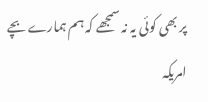پر بھی کوئی یہ نہ سمجھے کہ ہم ہمارے بچے امریکہ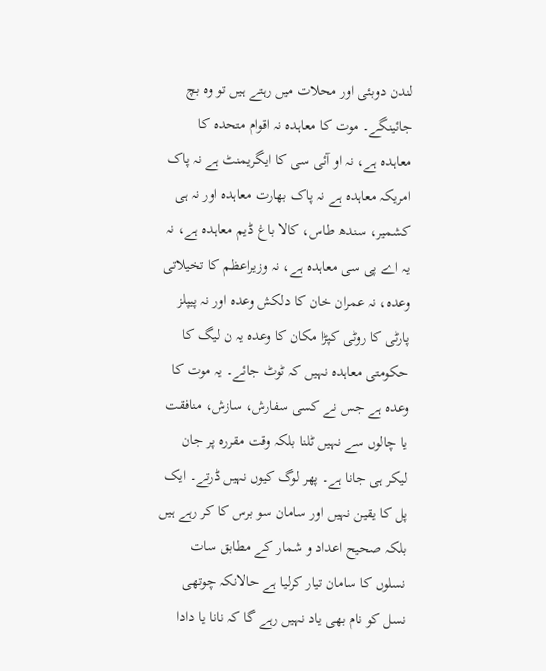لندن دوبئی اور محلات میں رہتے ہیں تو وہ بچ جائینگے۔ موت کا معاہدہ نہ اقوام متحدہ کا معاہدہ ہے، نہ او آئی سی کا ایگریمنٹ ہے نہ پاک امریکہ معاہدہ ہے نہ پاک بھارت معاہدہ اور نہ ہی کشمیر، سندھ طاس، کالا باغ ڈیم معاہدہ ہے، نہ یہ اے پی سی معاہدہ ہے، نہ وزیراعظم کا تخیلاتی وعدہ، نہ عمران خان کا دلکش وعدہ اور نہ پیپلز پارٹی کا روٹی کپڑا مکان کا وعدہ یہ ن لیگ کا حکومتی معاہدہ نہیں کہ ٹوٹ جائے۔ یہ موت کا وعدہ ہے جس نے کسی سفارش، سازش، منافقت یا چالوں سے نہیں ٹلنا بلکہ وقت مقررہ پر جان لیکر ہی جانا ہے۔ پھر لوگ کیوں نہیں ڈرتے۔ ایک پل کا یقین نہیں اور سامان سو برس کا کر رہے ہیں بلکہ صحیح اعداد و شمار کے مطابق سات نسلوں کا سامان تیار کرلیا ہے حالانکہ چوتھی نسل کو نام بھی یاد نہیں رہے گا کہ نانا یا دادا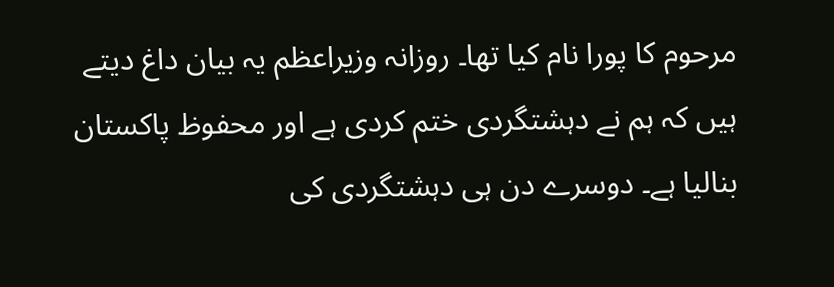مرحوم کا پورا نام کیا تھا۔ روزانہ وزیراعظم یہ بیان داغ دیتے ہیں کہ ہم نے دہشتگردی ختم کردی ہے اور محفوظ پاکستان بنالیا ہے۔ دوسرے دن ہی دہشتگردی کی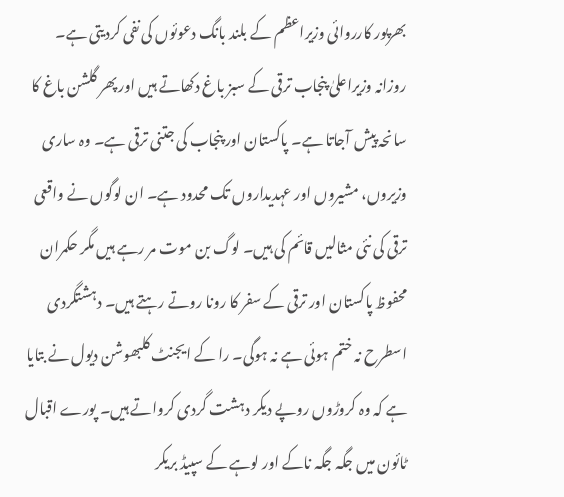بھرپور کارروائی وزیراعظم کے بلند بانگ دعوئوں کی نفی کردیتی ہے۔ روزانہ وزیراعلیٰ پنجاب ترقی کے سبز باغ دکھاتے ہیں اور پھر گلشن باغ کا سانحہ پیش آجاتا ہے۔ پاکستان اور پنجاب کی جتنی ترقی ہے۔ وہ ساری وزیروں، مشیروں اور عہدیداروں تک محدود ہے۔ ان لوگوں نے واقعی ترقی کی نئی مثالیں قائم کی ہیں۔ لوگ بن موت مر رہے ہیں مگر حکمران محفوظ پاکستان اور ترقی کے سفر کا رونا روتے رہتے ہیں۔ دہشتگردی اسطرح نہ ختم ہوئی ہے نہ ہوگی۔ را کے ایجنٹ کلبھوشن دیول نے بتایا ہے کہ وہ کروڑوں روپے دیکر دہشت گردی کرواتے ہیں۔ پورے اقبال ٹائون میں جگہ جگہ ناکے اور لوہے کے سپیڈ بریکر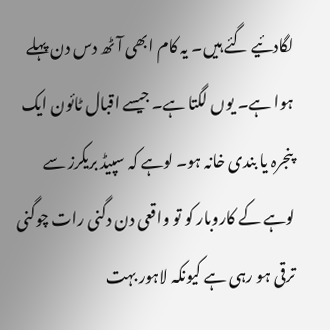لگادئیے گئے ہیں۔ یہ کام ابھی آٹھ دس دن پہلے ہوا ہے۔ یوں لگتا ہے۔ جیسے اقبال ٹائون ایک پنجرہ یا بندی خانہ ہو۔ لوہے کہ سپیڈ بریکرز سے لوہے کے کاروبار کو تو واقعی دن دگنی رات چوگنی ترقی ہو رہی ہے کیونکہ لاہور بہت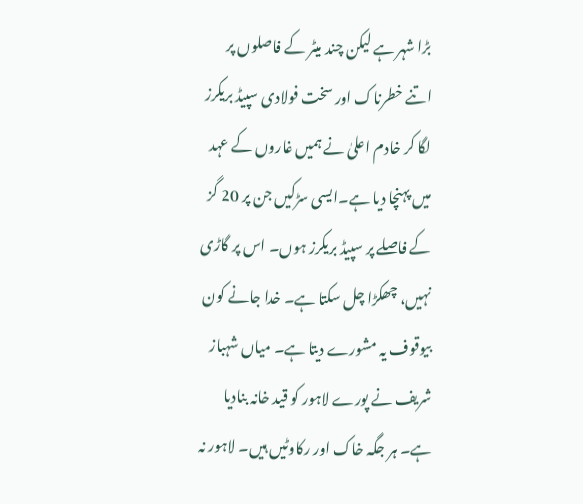بڑا شہر ہے لیکن چند میٹر کے فاصلوں پر اتنے خطرناک اور سخت فولادی سپیڈ بریکرز لگا کر خادم اعلیٰ نے ہمیں غاروں کے عہد میں پہنچا دیا ہے۔ایسی سڑکیں جن پر 20 گز کے فاصلے پر سپیڈ بریکرز ہوں۔ اس پر گاڑی نہیں، چھکڑا چل سکتا ہے۔ خدا جانے کون بیوقوف یہ مشورے دیتا ہے۔ میاں شہباز شریف نے پورے لاہور کو قید خانہ بنادیا ہے۔ ہر جگہ خاک اور رکاوٹیں ہیں۔ لاہور نہ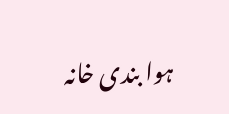ہوا بندی خانہ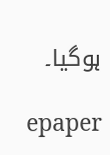ہوگیا۔

epaper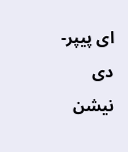ای پیپر-دی نیشن